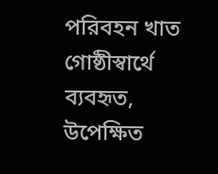পরিবহন খাত গোষ্ঠীস্বার্থে ব্যবহৃত, উপেক্ষিত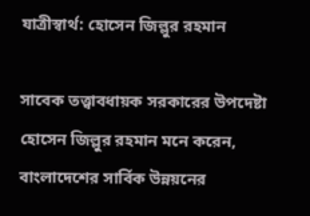যাত্রীস্বার্থ: হোসেন জিল্লুর রহমান

সাবেক তত্ত্বাবধায়ক সরকারের উপদেষ্টা হোসেন জিল্লুর রহমান মনে করেন, বাংলাদেশের সার্বিক উন্নয়নের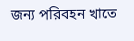জন্য পরিবহন খাতে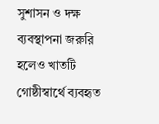সুশাসন ও দক্ষ ব্যবস্থাপনা জরুরি হলেও খাতটি গোষ্ঠীস্বার্থে ব্যবহৃত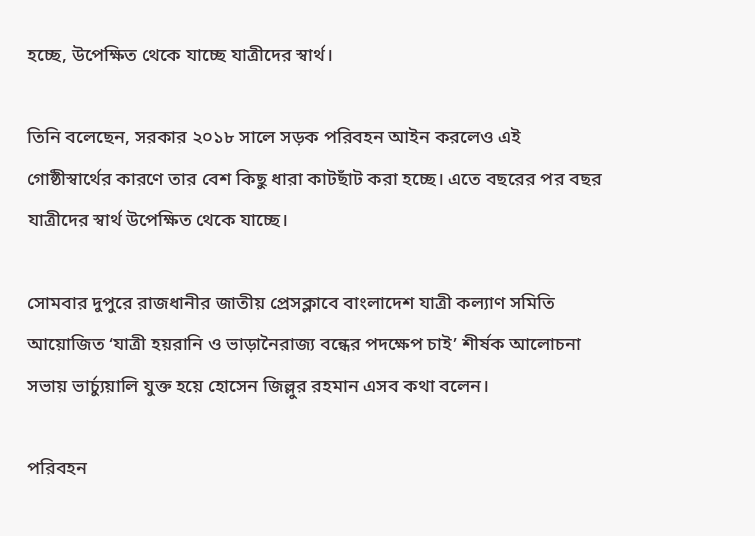হচ্ছে, উপেক্ষিত থেকে যাচ্ছে যাত্রীদের স্বার্থ।

তিনি বলেছেন, সরকার ২০১৮ সালে সড়ক পরিবহন আইন করলেও এই গোষ্ঠীস্বার্থের কারণে তার বেশ কিছু ধারা কাটছাঁট করা হচ্ছে। এতে বছরের পর বছর যাত্রীদের স্বার্থ উপেক্ষিত থেকে যাচ্ছে।

সোমবার দুপুরে রাজধানীর জাতীয় প্রেসক্লাবে বাংলাদেশ যাত্রী কল্যাণ সমিতি আয়োজিত ‘যাত্রী হয়রানি ও ভাড়ানৈরাজ্য বন্ধের পদক্ষেপ চাই’ শীর্ষক আলোচনা সভায় ভার্চ্যুয়ালি যুক্ত হয়ে হোসেন জিল্লুর রহমান এসব কথা বলেন।

পরিবহন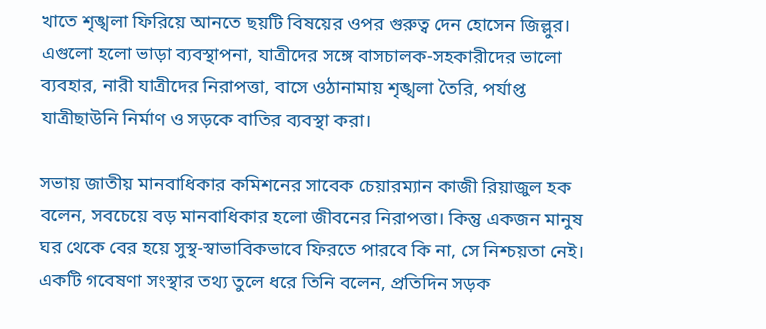খাতে শৃঙ্খলা ফিরিয়ে আনতে ছয়টি বিষয়ের ওপর গুরুত্ব দেন হোসেন জিল্লুর। এগুলো হলো ভাড়া ব্যবস্থাপনা, যাত্রীদের সঙ্গে বাসচালক-সহকারীদের ভালো ব্যবহার, নারী যাত্রীদের নিরাপত্তা, বাসে ওঠানামায় শৃঙ্খলা তৈরি, পর্যাপ্ত যাত্রীছাউনি নির্মাণ ও সড়কে বাতির ব্যবস্থা করা।

সভায় জাতীয় মানবাধিকার কমিশনের সাবেক চেয়ারম্যান কাজী রিয়াজুল হক বলেন, সবচেয়ে বড় মানবাধিকার হলো জীবনের নিরাপত্তা। কিন্তু একজন মানুষ ঘর থেকে বের হয়ে সুস্থ-স্বাভাবিকভাবে ফিরতে পারবে কি না, সে নিশ্চয়তা নেই। একটি গবেষণা সংস্থার তথ্য তুলে ধরে তিনি বলেন, প্রতিদিন সড়ক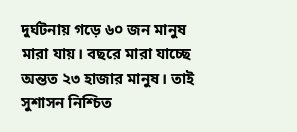দুর্ঘটনায় গড়ে ৬০ জন মানুষ মারা যায়। বছরে মারা যাচ্ছে অন্তত ২৩ হাজার মানুষ। তাই সুশাসন নিশ্চিত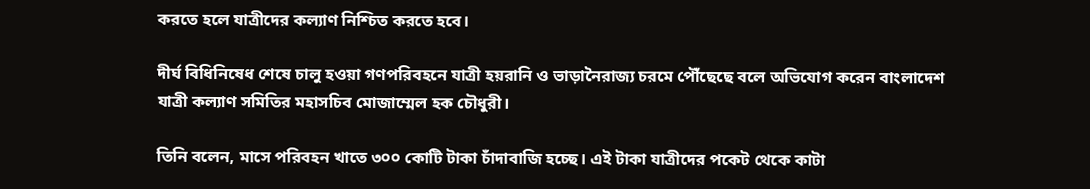করতে হলে যাত্রীদের কল্যাণ নিশ্চিত করতে হবে।

দীর্ঘ বিধিনিষেধ শেষে চালু হওয়া গণপরিবহনে যাত্রী হয়রানি ও ভাড়ানৈরাজ্য চরমে পৌঁছেছে বলে অভিযোগ করেন বাংলাদেশ যাত্রী কল্যাণ সমিতির মহাসচিব মোজাম্মেল হক চৌধুরী।

তিনি বলেন, মাসে পরিবহন খাতে ৩০০ কোটি টাকা চাঁদাবাজি হচ্ছে। এই টাকা যাত্রীদের পকেট থেকে কাটা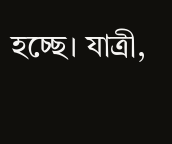হচ্ছে। যাত্রী,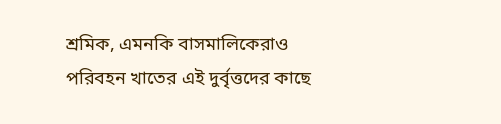শ্রমিক, এমনকি বাসমালিকেরাও পরিবহন খাতের এই দুর্বৃত্তদের কাছে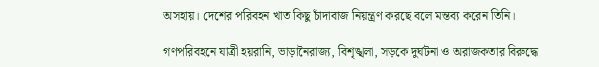অসহায়। দেশের পরিবহন খাত কিছু চাঁদাবাজ নিয়ন্ত্রণ করছে বলে মন্তব্য করেন তিনি।

গণপরিবহনে যাত্রী হয়রানি, ভাড়ানৈরাজ্য, বিশৃঙ্খলা, সড়কে দুর্ঘটনা ও অরাজকতার বিরুদ্ধে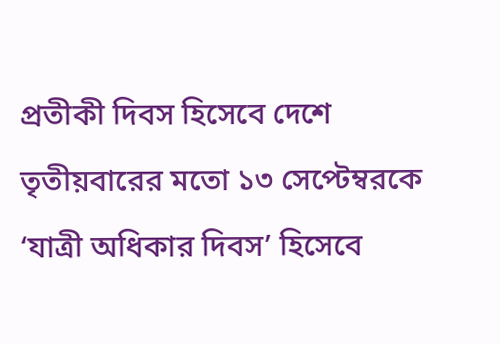প্রতীকী দিবস হিসেবে দেশে তৃতীয়বারের মতো ১৩ সেপ্টেম্বরকে ‘যাত্রী অধিকার দিবস’ হিসেবে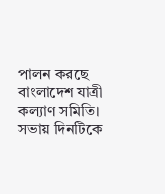পালন করছে বাংলাদেশ যাত্রী কল্যাণ সমিতি। সভায় দিনটিকে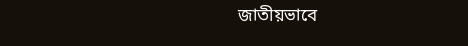জাতীয়ভাবে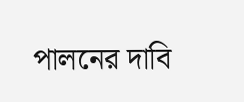পালনের দাবি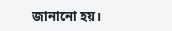জানানো হয়।